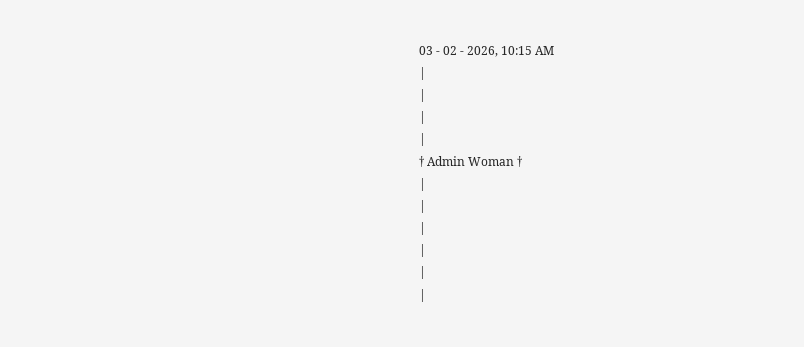03 - 02 - 2026, 10:15 AM
|
|
|
|
† Admin Woman †
|
|
|
|
|
|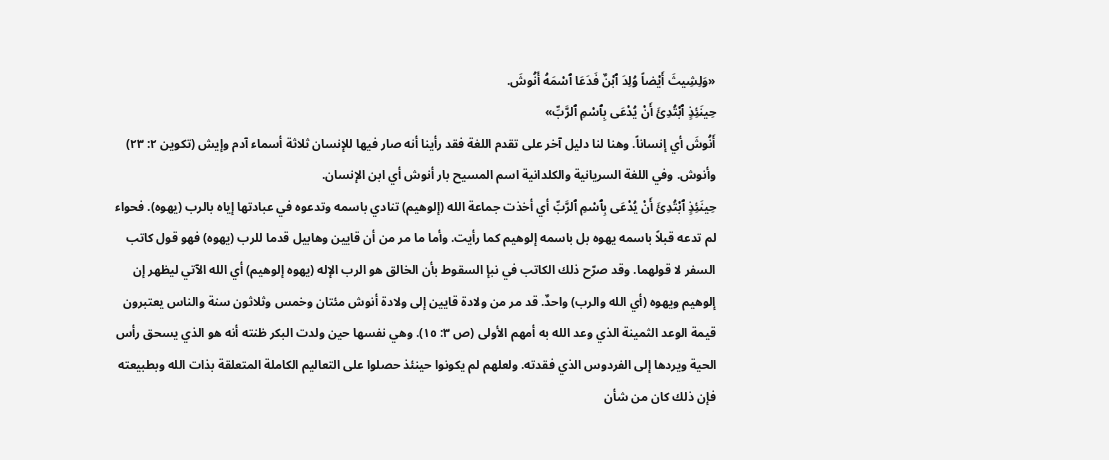«وَلِشِيثَ أَيْضاً وُلِدَ ٱبْنٌ فَدَعَا ٱسْمَهُ أَنُوشَ.
حِينَئِذٍ ٱبْتُدِئَ أَنْ يُدْعَى بِٱسْمِ ٱلرَّبِّ»
أَنُوشَ أي إنساناً. وهنا لنا دليل آخر على تقدم اللغة فقد رأينا أنه صار فيها للإنسان ثلاثة أسماء آدم وإيش (تكوين ٢: ٢٣) وأنوش. وفي اللغة السريانية والكلدانية اسم المسيح بار أنوش أي ابن الإنسان.
حِينَئِذٍ ٱبْتُدِئَ أَنْ يُدْعَى بِٱسْمِ ٱلرَّبِّ أي أخذت جماعة الله (إلوهيم) تنادي باسمه وتدعوه في عبادتها إياه بالرب (يهوه). فحواء لم تدعه قبلاً باسمه يهوه بل باسمه إلوهيم كما رأيت. وأما ما مر من أن قايين وهابيل قدما للرب (يهوه) فهو قول كاتب السفر لا قولهما. وقد صرّح ذلك الكاتب في نبإ السقوط بأن الخالق هو الرب الإله (يهوه إلوهيم) أي الله الآتي ليظهر إن إلوهيم ويهوه (أي الله والرب) واحدٌ. قد مر من ولادة قايين إلى ولادة أنوش مئتان وخمس وثلاثون سنة والناس يعتبرون قيمة الوعد الثمينة الذي وعد الله به أمهم الأولى (ص ٣: ١٥). وهي نفسها حين ولدت البكر ظنته أنه هو الذي يسحق رأس الحية ويردها إلى الفردوس الذي فقدته. ولعلهم لم يكونوا حينئذ حصلوا على التعاليم الكاملة المتعلقة بذات الله وبطبيعته فإن ذلك كان من شأن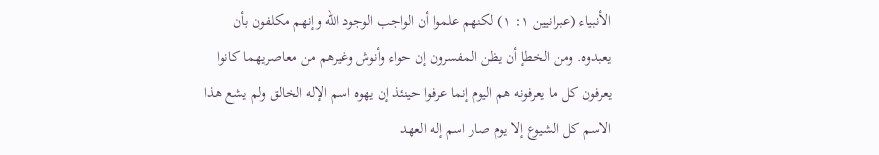الأنبياء (عبرانيين ١: ١) لكنهم علموا أن الواجب الوجود الله وإنهم مكلفون بأن يعبدوه. ومن الخطإ أن يظن المفسرون إن حواء وأنوش وغيرهم من معاصريهما كانوا يعرفون كل ما يعرفونه هم اليوم إنما عرفوا حينئذ إن يهوه اسم الإله الخالق ولم يشع هذا الاسم كل الشيوع إلا يوم صار اسم إله العهد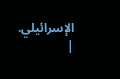الإسرائيلي.
|